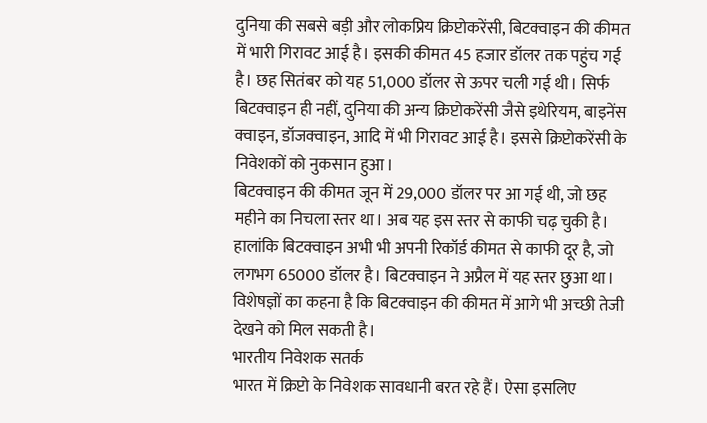दुनिया की सबसे बड़ी और लोकप्रिय क्रिप्टोकरेंसी, बिटक्वाइन की कीमत में भारी गिरावट आई है। इसकी कीमत 45 हजार डॉलर तक पहुंच गई है। छह सितंबर को यह 51,000 डॉलर से ऊपर चली गई थी। सिर्फ बिटक्वाइन ही नहीं, दुनिया की अन्य क्रिप्टोकरेंसी जैसे इथेरियम, बाइनेंस क्वाइन, डॉजक्वाइन, आदि में भी गिरावट आई है। इससे क्रिप्टोकरेंसी के निवेशकों को नुकसान हुआ।
बिटक्वाइन की कीमत जून में 29,000 डॉलर पर आ गई थी, जो छह महीने का निचला स्तर था। अब यह इस स्तर से काफी चढ़ चुकी है। हालांकि बिटक्वाइन अभी भी अपनी रिकॉर्ड कीमत से काफी दूर है, जो लगभग 65000 डॉलर है। बिटक्वाइन ने अप्रैल में यह स्तर छुआ था। विशेषज्ञों का कहना है कि बिटक्वाइन की कीमत में आगे भी अच्छी तेजी देखने को मिल सकती है।
भारतीय निवेशक सतर्क
भारत में क्रिप्टो के निवेशक सावधानी बरत रहे हैं। ऐसा इसलिए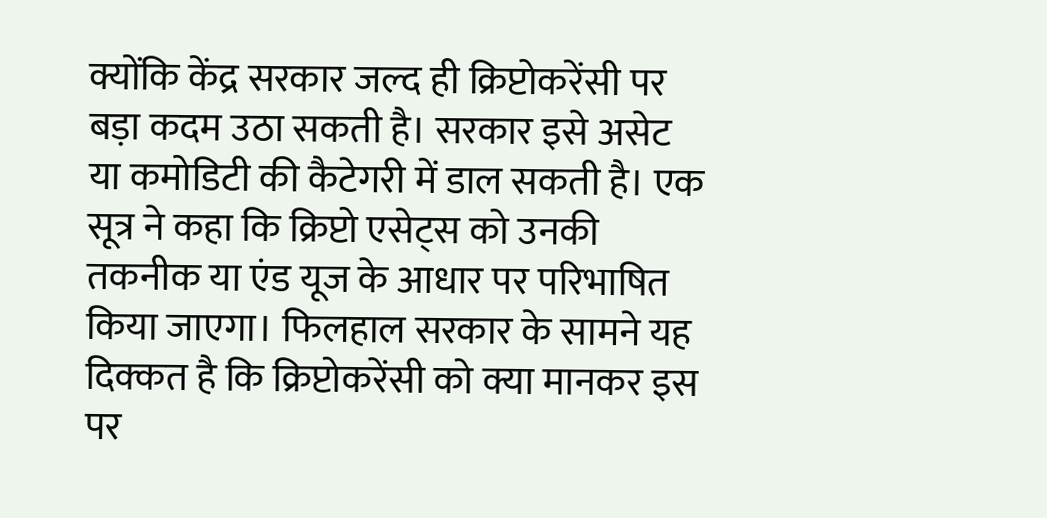क्योंकि केंद्र सरकार जल्द ही क्रिप्टोकरेंसी पर बड़ा कदम उठा सकती है। सरकार इसे असेट या कमोडिटी की कैटेगरी में डाल सकती है। एक सूत्र ने कहा कि क्रिप्टो एसेट्स को उनकी तकनीक या एंड यूज के आधार पर परिभाषित किया जाएगा। फिलहाल सरकार के सामने यह दिक्कत है कि क्रिप्टोकरेंसी को क्या मानकर इस पर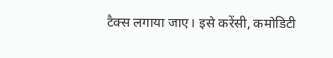टैक्स लगाया जाए। इसे करेंसी, कमोडिटी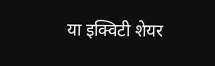या इक्विटी शेयर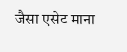जैसा एसेट माना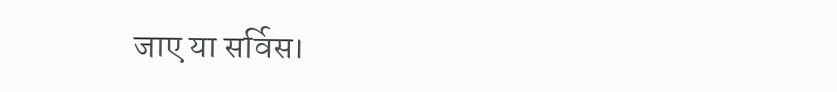जाए या सर्विस।